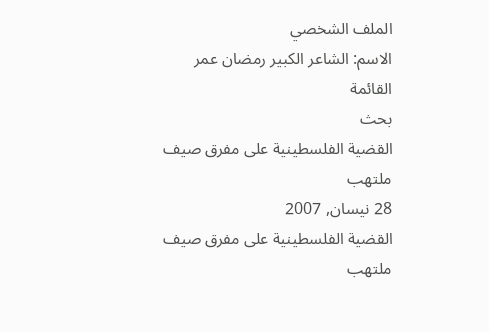الملف الشخصي
الاسم: الشاعر الكبير رمضان عمر
القائمة
بحث
القضية الفلسطينية على مفرق صيف ملتهب
28 نيسان, 2007
القضية الفلسطينية على مفرق صيف ملتهب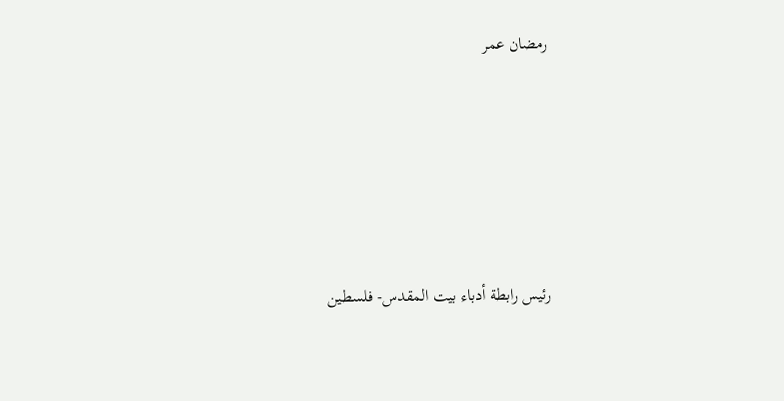رمضان عمر







رئيس رابطة أدباء بيت المقدس- فلسطين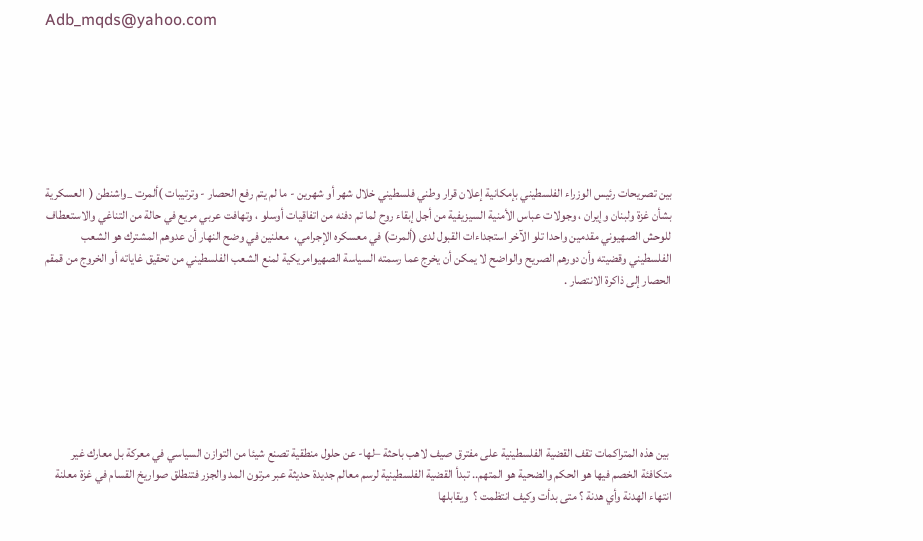Adb_mqds@yahoo.com







بين تصريحات رئيس الوزراء الفلسطيني بإمكانية إعلان قرار وطني فلسطيني خلال شهر أو شهرين - ما لم يتم رفع الحصار - وترتيبات )ألمرت _واشنطن (  العسكرية بشأن غزة ولبنان وإيران ، وجولات عباس الأمنية السيزيفية من أجل إبقاء روح لما تم دفنه من اتفاقيات أوسلو ، وتهافت عربي مريع في حالة من التناغي والاستعطاف للوحش الصهيوني مقدمين واحدا تلو الآخر استجداءات القبول لدى (ألمرت) في معسكره الإجرامي،  معلنين في وضح النهار أن عدوهم المشترك هو الشعب الفلسطيني وقضيته وأن دورهم الصريح والواضح لا يمكن أن يخرج عما رسمته السياسة الصهيوامريكية لمنع الشعب الفلسطيني من تحقيق غاياته أو الخروج من قمقم الحصار إلى ذاكرة الانتصار .







 بين هذه المتراكمات تقف القضية الفلسطينية على مفترق صيف لاهب باحثة –لها- عن حلول منطقية تصنع شيئا من التوازن السياسي في معركة بل معارك غير متكافئة الخصم فيها هو الحكم والضحية هو المتهم.. تبدأ القضية الفلسطينية لرسم معالم جديدة حديثة عبر مرتون المد والجزر فتنطلق صواريخ القسام في غزة معلنة انتهاء الهدنة وأي هدنة ؟ متى بدأت وكيف انتظمت ؟  ويقابلها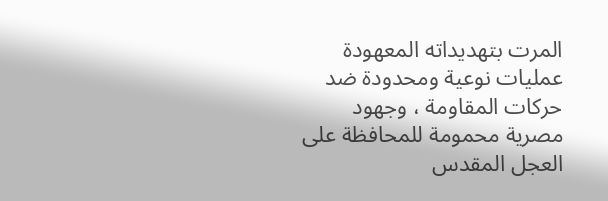المرت بتهديداته المعهودة عمليات نوعية ومحدودة ضد حركات المقاومة ، وجهود مصرية محمومة للمحافظة على العجل المقدس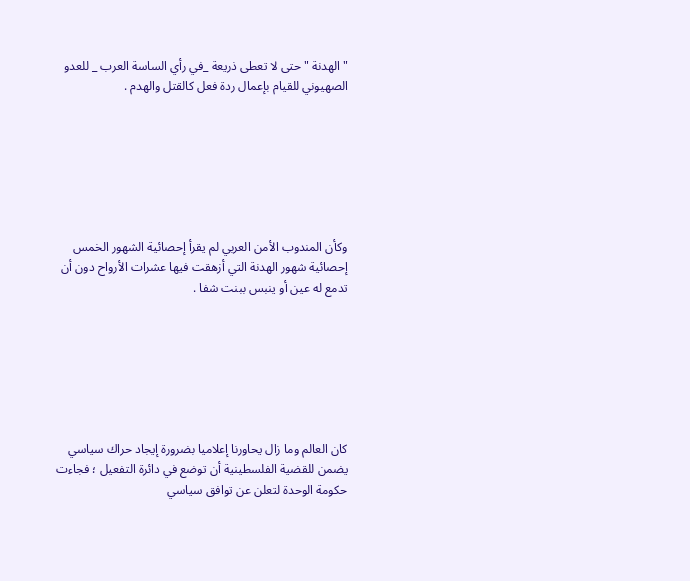"الهدنة " حتى لا تعطى ذريعة _في رأي الساسة العرب _ للعدو الصهيوني للقيام بإعمال ردة فعل كالقتل والهدم .







وكأن المندوب الأمن العربي لم يقرأ إحصائية الشهور الخمس إحصائية شهور الهدنة التي أزهقت فيها عشرات الأرواح دون أن تدمع له عين أو ينبس ببنت شفا .







كان العالم وما زال يحاورنا إعلاميا بضرورة إيجاد حراك سياسي يضمن للقضية الفلسطينية أن توضع في دائرة التفعيل ؛ فجاءت حكومة الوحدة لتعلن عن توافق سياسي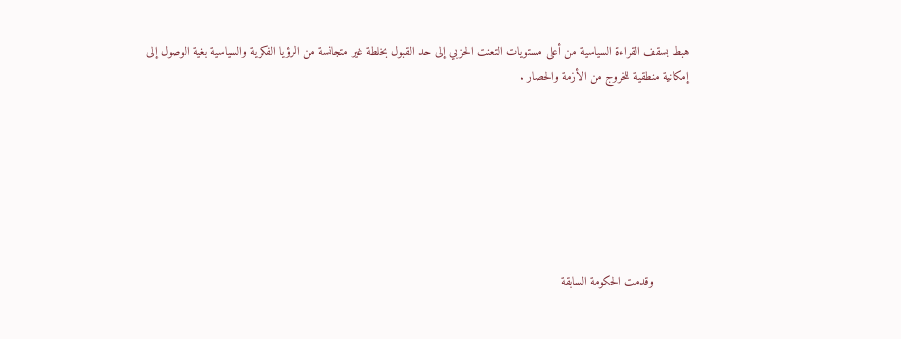هبط بسقف القراءة السياسية من أعلى مستويات التعنت الحزبي إلى حد القبول بخلطة غير متجانسة من الرؤيا الفكرية والسياسية بغية الوصول إلى إمكانية منطقية للخروج من الأزمة والحصار .







          وقدمت الحكومة السابقة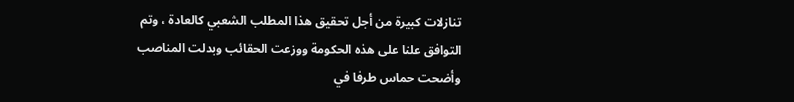تنازلات كبيرة من أجل تحقيق هذا المطلب الشعبي كالعادة ، وتم التوافق علنا على هذه الحكومة ووزعت الحقائب وبدلت المناصب وأضحت حماس طرفا في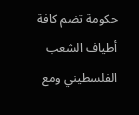حكومة تضم كافة أطياف الشعب الفلسطيني ومع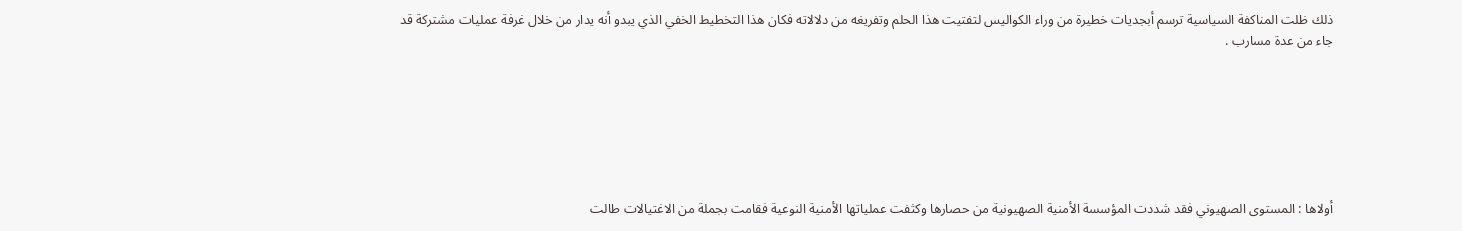ذلك ظلت المناكفة السياسية ترسم أبجديات خطيرة من وراء الكواليس لتفتيت هذا الحلم وتفريغه من دلالاته فكان هذا التخطيط الخفي الذي يبدو أنه يدار من خلال غرفة عمليات مشتركة قد جاء من عدة مسارب .







أولاها : المستوى الصهيوني فقد شددت المؤسسة الأمنية الصهيونية من حصارها وكثفت عملياتها الأمنية النوعية فقامت بجملة من الاغتيالات طالت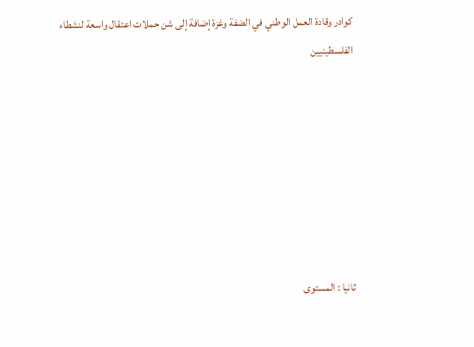كوادر وقادة العمل الوطني في الضفة وغزة إضافة إلى شن حملات اعتقال واسعة لنشطاء الفلسطينيين







ثانيا : المستوى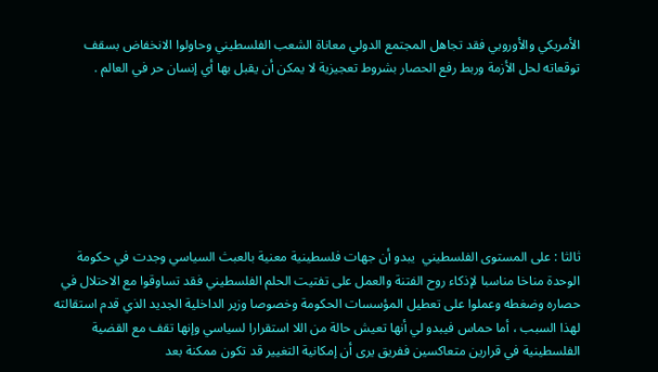الأمريكي والأوروبي فقد تجاهل المجتمع الدولي معاناة الشعب الفلسطيني وحاولوا الانخفاض بسقف توقعاته لحل الأزمة وربط رفع الحصار بشروط تعجيزية لا يمكن أن يقبل بها أي إنسان حر في العالم .







ثالثا : على المستوى الفلسطيني  يبدو أن جهات فلسطينية معنية بالعبث السياسي وجدت في حكومة الوحدة مناخا مناسبا لإذكاء روح الفتنة والعمل على تفتيت الحلم الفلسطيني فقد تساوقوا مع الاحتلال في حصاره وضغطه وعملوا على تعطيل المؤسسات الحكومة وخصوصا وزير الداخلية الجديد الذي قدم استقالته لهذا السبب ، أما حماس فيبدو لي أنها تعيش حالة من اللا استقرارا لسياسي وإنها تقف مع القضية الفلسطينية في قرارين متعاكسين ففريق يرى أن إمكانية التغيير قد تكون ممكنة بعد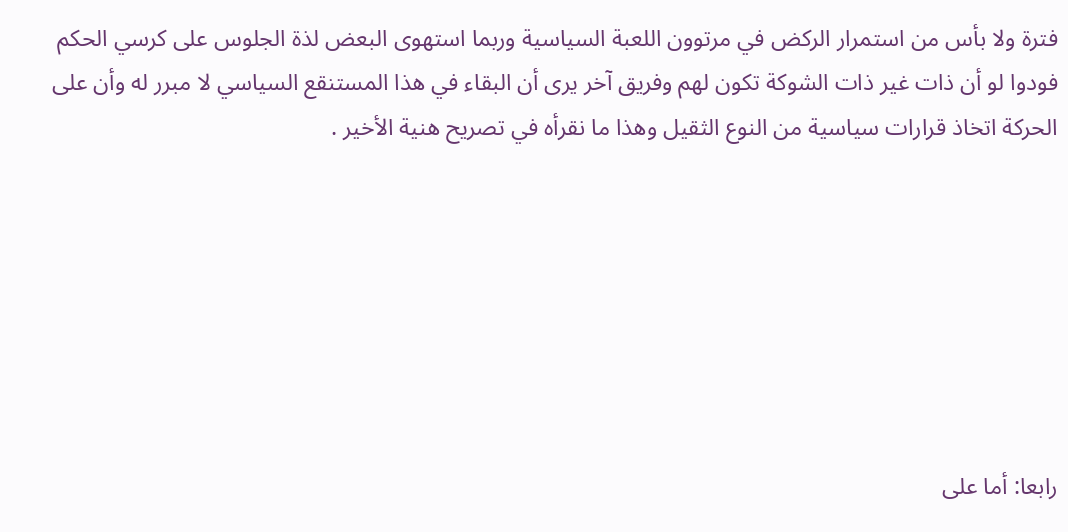فترة ولا بأس من استمرار الركض في مرتوون اللعبة السياسية وربما استهوى البعض لذة الجلوس على كرسي الحكم فودوا لو أن ذات غير ذات الشوكة تكون لهم وفريق آخر يرى أن البقاء في هذا المستنقع السياسي لا مبرر له وأن على الحركة اتخاذ قرارات سياسية من النوع الثقيل وهذا ما نقرأه في تصريح هنية الأخير .







رابعا: أما على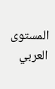المستوى العربي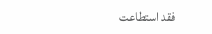فقد استطاعت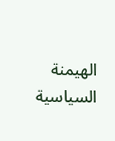الهيمنة السياسية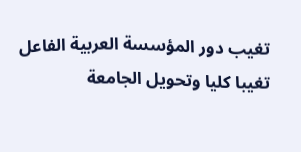تغيب دور المؤسسة العربية الفاعل تغيبا كليا وتحويل الجامعة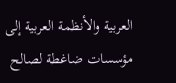العربية والأنظمة العربية إلى مؤسسات ضاغطة لصالح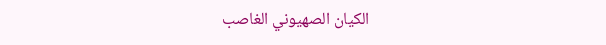الكيان الصهيوني الغاصب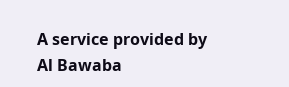A service provided by Al Bawaba